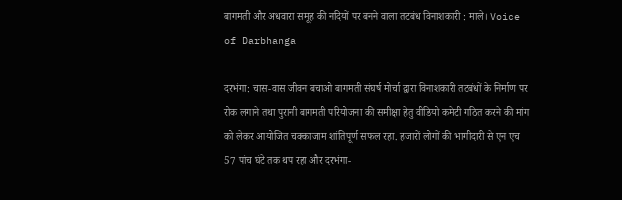बागमती और अधवारा समूह की नदियों पर बनने वाला तटबंध विनाशकारी : माले। Voice of Darbhanga

दरभंगा: चास-वास जीवन बचाओ बागमती संघर्ष मोर्चा द्वारा विनाशकारी तटबंधों के निर्माण पर रोक लगाने तथा पुरानी बागमती परियोजना की समीक्षा हेतु वीडियो कमेटी गठित करने की मांग को लेकर आयोजित चक्काजाम शांतिपूर्ण सफल रहा. हजारों लोगों की भागीदारी से एन एच 57 पांच घंटे तक थप रहा और दरभंगा-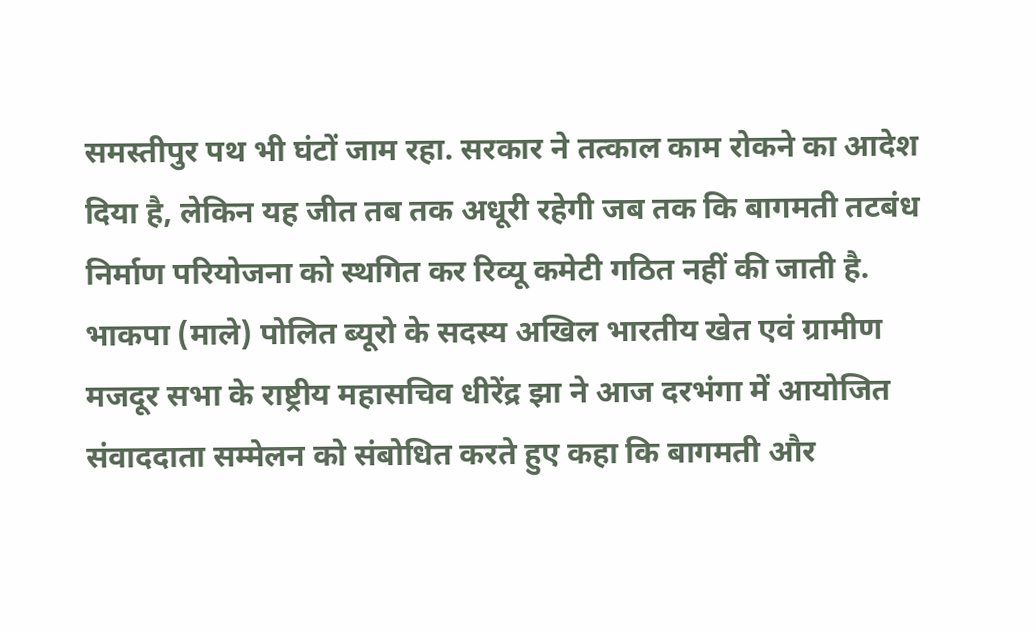समस्तीपुर पथ भी घंटों जाम रहा. सरकार ने तत्काल काम रोकने का आदेश दिया है, लेकिन यह जीत तब तक अधूरी रहेगी जब तक कि बागमती तटबंध निर्माण परियोजना को स्थगित कर रिव्यू कमेटी गठित नहीं की जाती है. भाकपा (माले) पोलित ब्यूरो के सदस्य अखिल भारतीय खेत एवं ग्रामीण मजदूर सभा के राष्ट्रीय महासचिव धीरेंद्र झा ने आज दरभंगा में आयोजित संवाददाता सम्मेलन को संबोधित करते हुए कहा कि बागमती और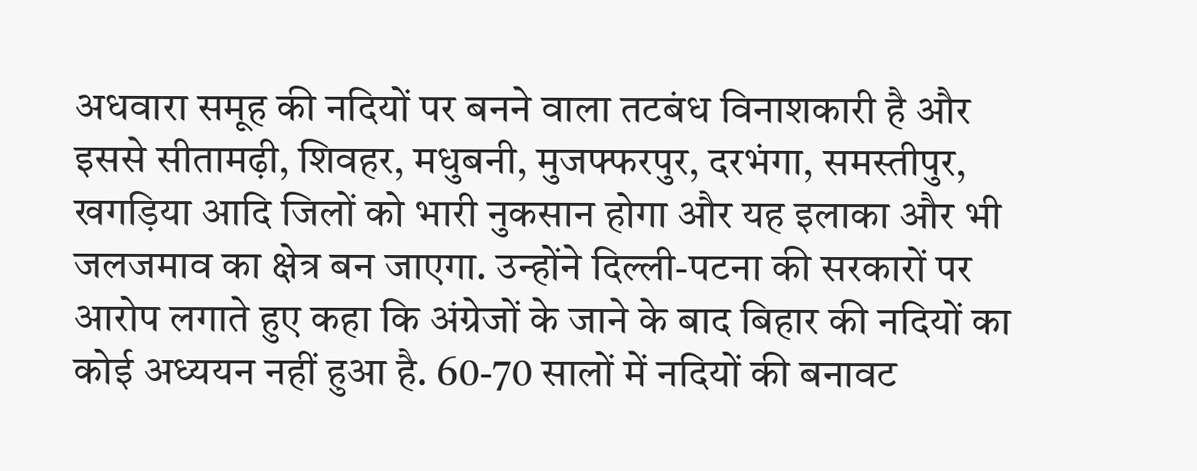अधवारा समूह की नदियों पर बनने वाला तटबंध विनाशकारी है और इससे सीतामढ़ी, शिवहर, मधुबनी, मुजफ्फरपुर, दरभंगा, समस्तीपुर, खगड़िया आदि जिलों को भारी नुकसान होगा और यह इलाका और भी जलजमाव का क्षेत्र बन जाएगा. उन्होंने दिल्ली-पटना की सरकारों पर आरोप लगाते हुए कहा कि अंग्रेजों के जाने के बाद बिहार की नदियों का कोई अध्ययन नहीं हुआ है. 60-70 सालों में नदियों की बनावट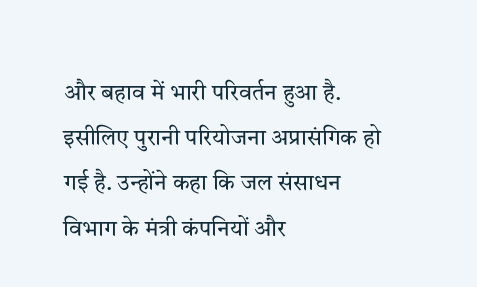और बहाव में भारी परिवर्तन हुआ है. इसीलिए पुरानी परियोजना अप्रासंगिक हो गई है. उन्होंने कहा कि जल संसाधन विभाग के मंत्री कंपनियों और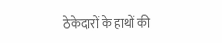ठेकेदारों के हाथों की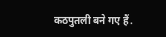कठपुतली बने गए हैं.